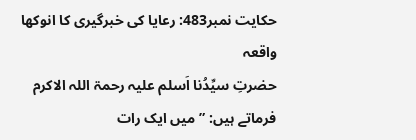حکایت نمبر483: رعایا کی خبرگیری کا انوکھا واقعہ
حضرتِ سیِّدُنا اَسلم علیہ رحمۃ اللہ الاکرم فرماتے ہیں: ”میں ایک رات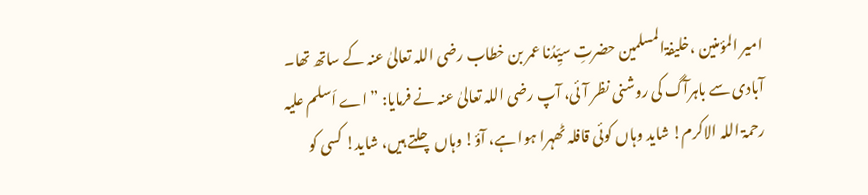امیر المؤمنین ،خلیفۃالمسلمین حضرتِ سیِّدُنا عمر بن خطاب رضی اللہ تعالیٰ عنہ کے ساتھ تھا۔ آبادی سے باہرآگ کی روشنی نظر آئی، آپ رضی اللہ تعالیٰ عنہ نے فرمایا: ”اے اَسلم علیہ رحمۃ اللہ الاکرم! شاید وہاں کوئی قافلہ ٹھہرا ہوا ہے، آؤ! وہاں چلتے ہیں، شاید! کسی کو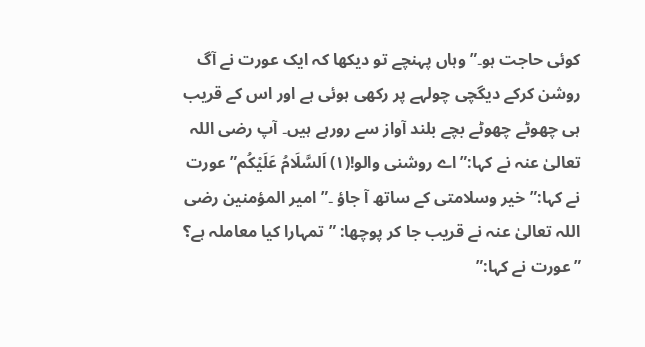کوئی حاجت ہو۔” وہاں پہنچے تو دیکھا کہ ایک عورت نے آگ روشن کرکے دیگچی چولہے پر رکھی ہوئی ہے اور اس کے قریب ہی چھوٹے چھوٹے بچے بلند آواز سے رورہے ہیں۔ آپ رضی اللہ تعالیٰ عنہ نے کہا:” اے روشنی والو!(۱) اَلسَّلَامُ عَلَیْکُم” عورت نے کہا:”خیر وسلامتی کے ساتھ آ جاؤ ۔” امیر المؤمنین رضی اللہ تعالیٰ عنہ نے قریب جا کر پوچھا: ”تمہارا کیا معاملہ ہے؟ ”عورت نے کہا:”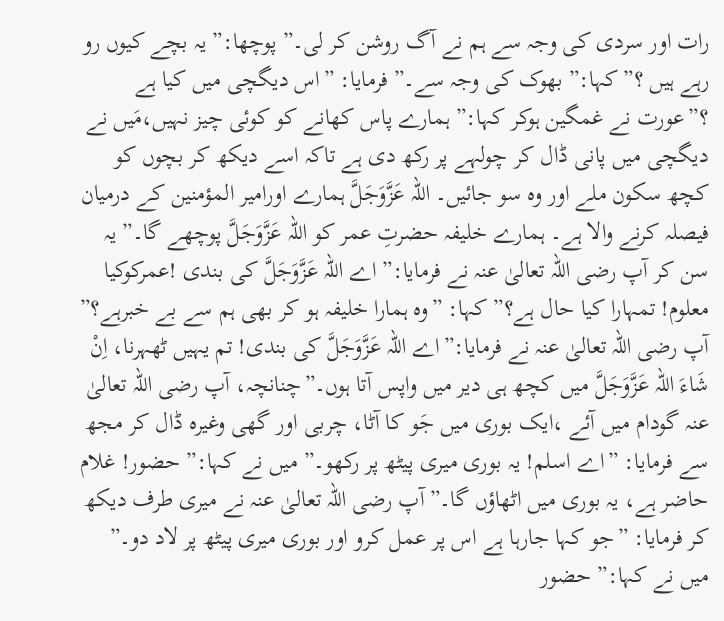رات اور سردی کی وجہ سے ہم نے آگ روشن کر لی۔” پوچھا:” یہ بچے کیوں رو رہے ہیں ؟”کہا:” بھوک کی وجہ سے۔” فرمایا: ”اس دیگچی میں کیا ہے ؟”عورت نے غمگین ہوکر کہا:” ہمارے پاس کھانے کو کوئی چیز نہیں،مَیں نے دیگچی میں پانی ڈال کر چولہے پر رکھ دی ہے تاکہ اسے دیکھ کر بچوں کو کچھ سکون ملے اور وہ سو جائیں۔ اللہ عَزَّوَجَلَّ ہمارے اورامیر المؤمنین کے درمیان فیصلہ کرنے والا ہے۔ ہمارے خلیفہ حضرتِ عمر کو اللہ عَزَّوَجَلَّ پوچھے گا۔” یہ سن کر آپ رضی اللہ تعالیٰ عنہ نے فرمایا:” اے اللہ عَزَّوَجَلَّ کی بندی !عمرکوکیا معلوم! تمہارا کیا حال ہے؟” کہا: ”وہ ہمارا خلیفہ ہو کر بھی ہم سے بے خبرہے؟”
آپ رضی اللہ تعالیٰ عنہ نے فرمایا:”اے اللہ عَزَّوَجَلَّ کی بندی! تم یہیں ٹھہرنا، اِنْ شَاءَ اللہ عَزَّوَجَلَّ میں کچھ ہی دیر میں واپس آتا ہوں۔”چنانچہ، آپ رضی اللہ تعالیٰ عنہ گودام میں آئے ،ایک بوری میں جَو کا آٹا، چربی اور گھی وغیرہ ڈال کر مجھ سے فرمایا: ”اے اسلم! یہ بوری میری پیٹھ پر رکھو۔” میں نے کہا:” حضور! غلام حاضر ہے، یہ بوری میں اٹھاؤں گا۔” آپ رضی اللہ تعالیٰ عنہ نے میری طرف دیکھ کر فرمایا: ”جو کہا جارہا ہے اس پر عمل کرو اور بوری میری پیٹھ پر لاد دو۔” میں نے کہا:” حضور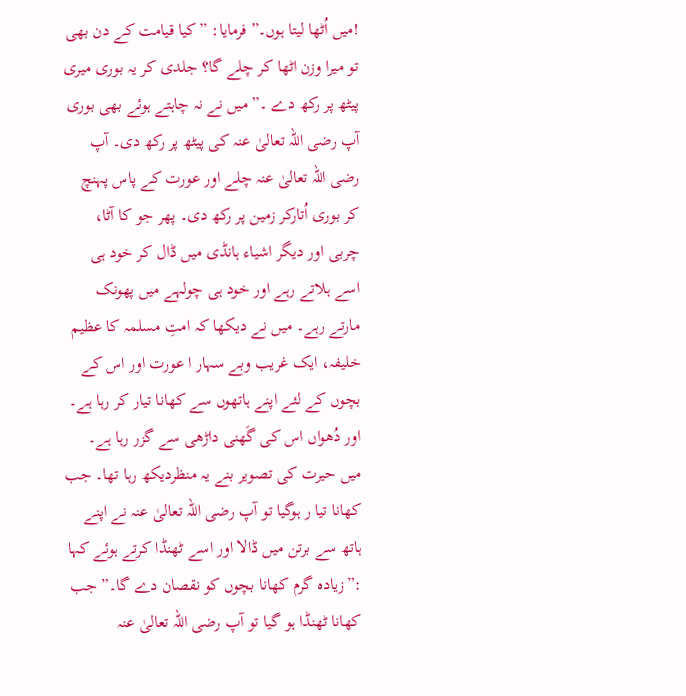!میں اُٹھا لیتا ہوں۔” فرمایا: ”کیا قیامت کے دن بھی تو میرا وزن اٹھا کر چلے گا؟ جلدی کر یہ بوری میری پیٹھ پر رکھ دے ۔” میں نے نہ چاہتے ہوئے بھی بوری آپ رضی اللہ تعالیٰ عنہ کی پیٹھ پر رکھ دی۔ آپ رضی اللہ تعالیٰ عنہ چلے اور عورت کے پاس پہنچ کر بوری اُتارکر زمین پر رکھ دی۔ پھر جو کا آٹا، چربی اور دیگر اشیاء ہانڈی میں ڈال کر خود ہی اسے ہلاتے رہے اور خود ہی چولہے میں پھونک مارتے رہے۔ میں نے دیکھا کہ امتِ مسلمہ کا عظیم خلیفہ، ایک غریب وبے سہار ا عورت اور اس کے بچوں کے لئے اپنے ہاتھوں سے کھانا تیار کر رہا ہے۔
اور دُھواں اس کی گَھنی داڑھی سے گزر رہا ہے۔ میں حیرت کی تصویر بنے یہ منظردیکھ رہا تھا۔ جب کھانا تیا ر ہوگیا تو آپ رضی اللہ تعالیٰ عنہ نے اپنے ہاتھ سے برتن میں ڈالا اور اسے ٹھنڈا کرتے ہوئے کہا :”زیادہ گرم کھانا بچوں کو نقصان دے گا۔” جب کھانا ٹھنڈا ہو گیا تو آپ رضی اللہ تعالیٰ عنہ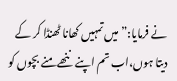نے فرمایا:”میں تمہیں کھانا ٹھنڈا کر کے دیتا ہوں،اب تم اپنے ننھے منے بچوں کو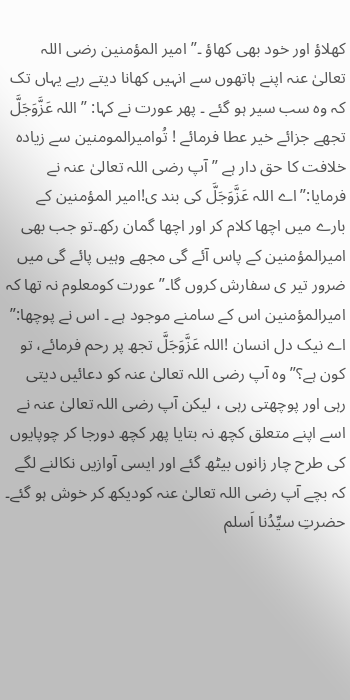کھلاؤ اور خود بھی کھاؤ ۔” امیر المؤمنین رضی اللہ تعالیٰ عنہ اپنے ہاتھوں سے انہیں کھانا دیتے رہے یہاں تک کہ وہ سب سیر ہو گئے ۔ پھر عورت نے کہا: ”اللہ عَزَّوَجَلَّ تجھے جزائے خیر عطا فرمائے ! تُوامیرالمومنین سے زیادہ خلافت کا حق دار ہے ” آپ رضی اللہ تعالیٰ عنہ نے فرمایا:”اے اللہ عَزَّوَجَلَّ کی بند ی!امیر المؤمنین کے بارے میں اچھا کلام کر اور اچھا گمان رکھ۔تو جب بھی امیرالمؤمنین کے پاس آئے گی مجھے وہیں پائے گی میں ضرور تیر ی سفارش کروں گا۔” عورت کومعلوم نہ تھا کہ امیرالمؤمنین اس کے سامنے موجود ہے ۔ اس نے پوچھا:” اے نیک دل انسان !اللہ عَزَّوَجَلَّ تجھ پر رحم فرمائے، تو کون ہے؟”وہ آپ رضی اللہ تعالیٰ عنہ کو دعائیں دیتی رہی اور پوچھتی رہی ، لیکن آپ رضی اللہ تعالیٰ عنہ نے اسے اپنے متعلق کچھ نہ بتایا پھر کچھ دورجا کر چوپایوں کی طرح چار زانوں بیٹھ گئے اور ایسی آوازیں نکالنے لگے کہ بچے آپ رضی اللہ تعالیٰ عنہ کودیکھ کر خوش ہو گئے۔
حضرتِ سیِّدُنا اَسلم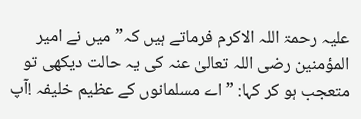علیہ رحمۃ اللہ الاکرم فرماتے ہیں کہ”میں نے امیر المؤمنین رضی اللہ تعالیٰ عنہ کی یہ حالت دیکھی تو متعجب ہو کر کہا: ”اے مسلمانوں کے عظیم خلیفہ !آپ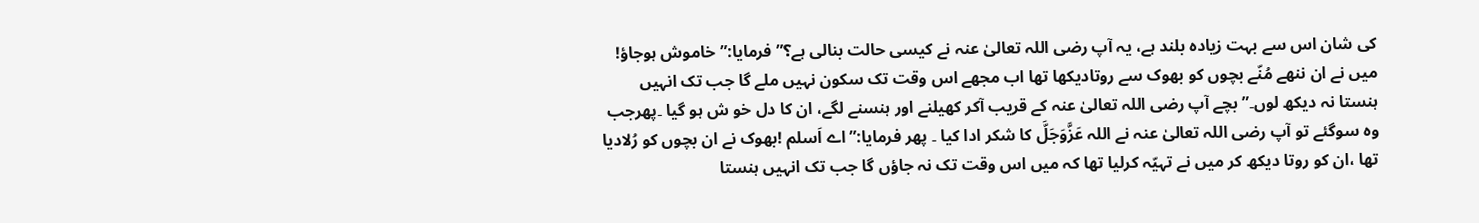کی شان اس سے بہت زیادہ بلند ہے، یہ آپ رضی اللہ تعالیٰ عنہ نے کیسی حالت بنالی ہے؟” فرمایا:”خاموش ہوجاؤ! میں نے ان ننھے مُنّے بچوں کو بھوک سے روتادیکھا تھا اب مجھے اس وقت تک سکون نہیں ملے گا جب تک انہیں ہنستا نہ دیکھ لوں۔” بچے آپ رضی اللہ تعالیٰ عنہ کے قریب آکر کھیلنے اور ہنسنے لگے، ان کا دل خو ش ہو گیا ۔پھرجب وہ سوگئے تو آپ رضی اللہ تعالیٰ عنہ نے اللہ عَزَّوَجَلَّ کا شکر ادا کیا ۔ پھر فرمایا:” اے اَسلم !بھوک نے ان بچوں کو رُلادیا تھا ،ان کو روتا دیکھ کر میں نے تہیّہ کرلیا تھا کہ میں اس وقت تک نہ جاؤں گا جب تک انہیں ہنستا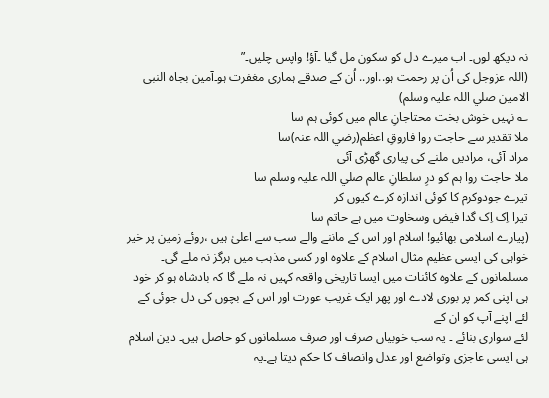نہ دیکھ لوں۔ اب میرے دل کو سکون مل گیا ۔آؤ! واپس چلیں۔”
(اللہ عزوجل کی اُن پر رحمت ہو..اور.. اُن کے صدقے ہماری مغفرت ہو۔آمین بجاہ النبی الامین صلي اللہ عليہ وسلم)
؎ نہیں خوش بخت محتاجانِ عالم میں کوئی ہم سا
ملا تقدیر سے حاجت روا فاروقِ اعظم(رضي اللہ عنہ)سا
مراد آئی، مرادیں ملنے کی پیاری گھڑی آئی
ملا حاجت روا ہم کو درِ سلطانِ عالم صلي اللہ عليہ وسلم سا
تیرے جودوکرم کا کوئی اندازہ کرے کیوں کر
تیرا اِک اِک گدا فیض وسخاوت میں ہے حاتم سا
(پیارے اسلامی بھائیو! اسلام اور اس کے ماننے والے سب سے اعلیٰ ہیں ،روئے زمین پر خیر خواہی کی ایسی عظیم مثال اسلام کے علاوہ اور کسی مذہب میں ہرگز نہ ملے گی۔ مسلمانوں کے علاوہ کائنات میں ایسا تاریخی واقعہ کہیں نہ ملے گا کہ بادشاہ ہو کر خود ہی اپنی کمر پر بوری لادے اور پھر ایک غریب عورت اور اس کے بچوں کی دل جوئی کے لئے اپنے آپ کو ان کے
لئے سواری بنائے ۔ یہ سب خوبیاں صرف اور صرف مسلمانوں کو حاصل ہیں۔ دین اسلام ہی ایسی عاجزی وتواضع اور عدل وانصاف کا حکم دیتا ہے۔یہ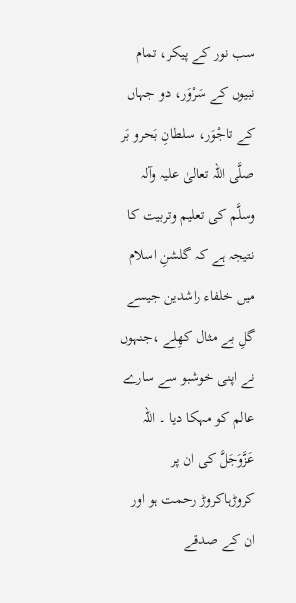سب نور کے پیکر، تمام نبیوں کے سَرْوَر، دو جہاں کے تاجْوَر، سلطانِ بَحرو بَر صلَّی اللہ تعالیٰ علیہ وآلہ وسلَّم کی تعلیم وتربیت کا نتیجہ ہے کہ گلشنِ اسلام میں خلفاء راشدین جیسے گلِ بے مثال کھِلے ،جنہوں نے اپنی خوشبو سے سارے عالم کو مہکا دیا ۔ اللہ عَزَّوَجَلَّ کی ان پر کروڑہاکروڑ رحمت ہو اور ان کے صدقے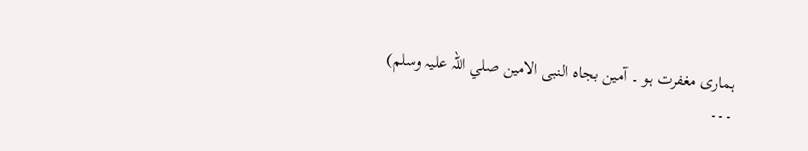ہماری مغفرت ہو ۔ آمین بجاہ النبی الامین صلي اللہ عليہ وسلم)
۔۔۔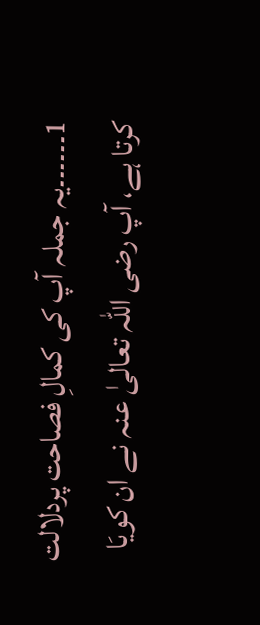1۔۔۔۔۔۔یہ جملہ آپ کی کمالِ فصاحت پردلالت کرتا ہے، آپ رضی اللہ تعالیٰ عنہ نے ان کویَا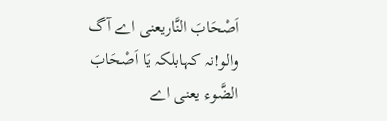اَصْحَابَ النَّاریعنی اے آگ والو!نہ کہابلکہ یَا اَصْحَابَ الضَّوء یعنی اے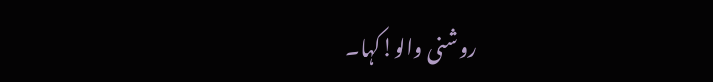روشنی والو!کہا۔